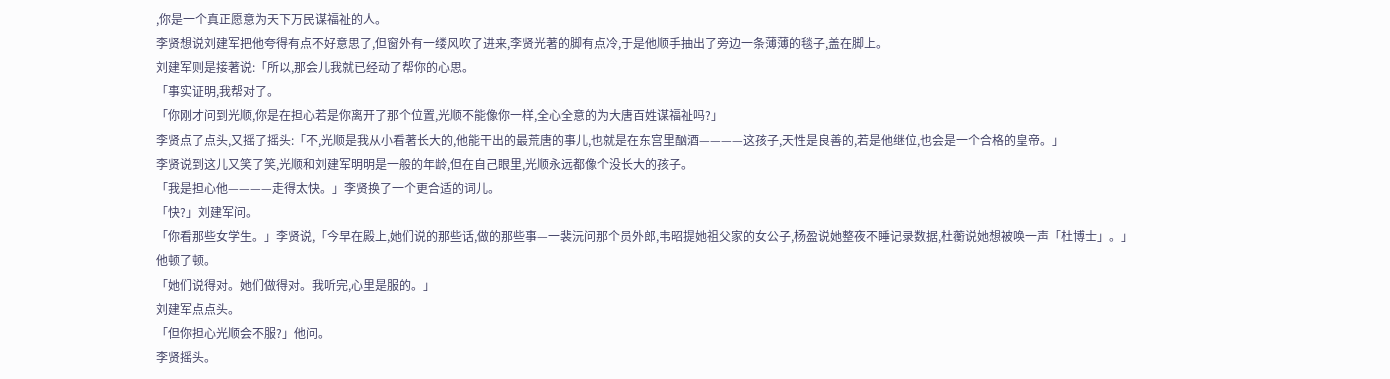,你是一个真正愿意为天下万民谋福祉的人。
李贤想说刘建军把他夸得有点不好意思了,但窗外有一缕风吹了进来,李贤光著的脚有点冷,于是他顺手抽出了旁边一条薄薄的毯子,盖在脚上。
刘建军则是接著说:「所以,那会儿我就已经动了帮你的心思。
「事实证明,我帮对了。
「你刚才问到光顺,你是在担心若是你离开了那个位置,光顺不能像你一样,全心全意的为大唐百姓谋福祉吗?」
李贤点了点头,又摇了摇头:「不,光顺是我从小看著长大的,他能干出的最荒唐的事儿,也就是在东宫里酗酒————这孩子,天性是良善的,若是他继位,也会是一个合格的皇帝。」
李贤说到这儿又笑了笑,光顺和刘建军明明是一般的年龄,但在自己眼里,光顺永远都像个没长大的孩子。
「我是担心他————走得太快。」李贤换了一个更合适的词儿。
「快?」刘建军问。
「你看那些女学生。」李贤说,「今早在殿上,她们说的那些话,做的那些事—一裴沅问那个员外郎,韦昭提她祖父家的女公子,杨盈说她整夜不睡记录数据,杜蘅说她想被唤一声「杜博士」。」
他顿了顿。
「她们说得对。她们做得对。我听完,心里是服的。」
刘建军点点头。
「但你担心光顺会不服?」他问。
李贤摇头。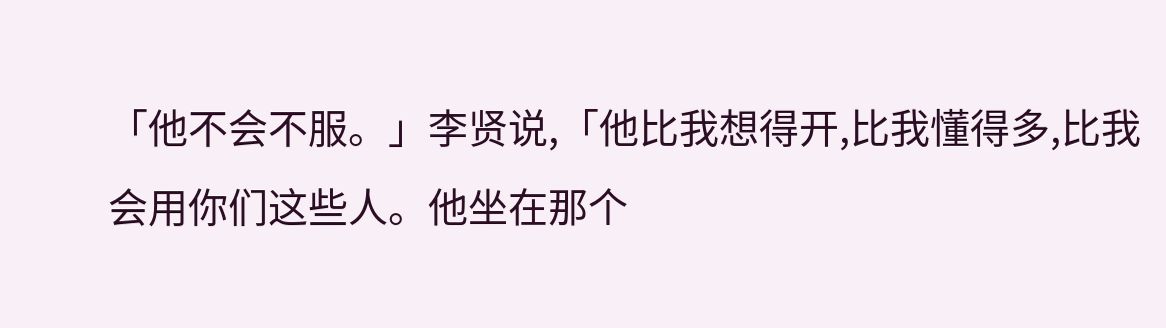「他不会不服。」李贤说,「他比我想得开,比我懂得多,比我会用你们这些人。他坐在那个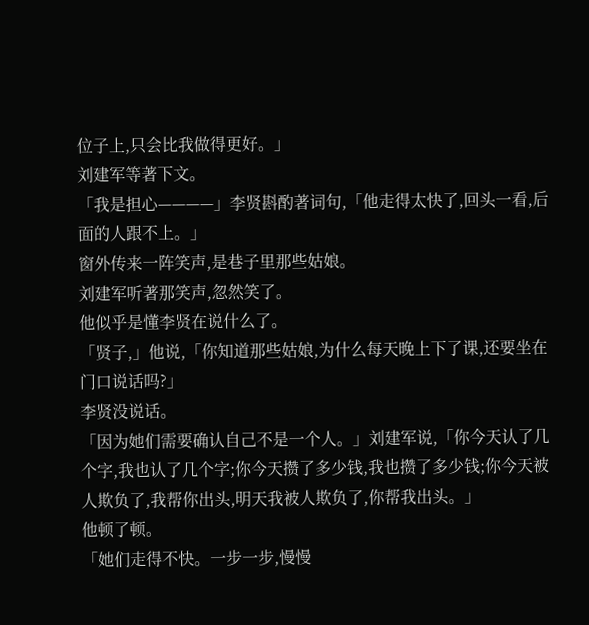位子上,只会比我做得更好。」
刘建军等著下文。
「我是担心————」李贤斟酌著词句,「他走得太快了,回头一看,后面的人跟不上。」
窗外传来一阵笑声,是巷子里那些姑娘。
刘建军听著那笑声,忽然笑了。
他似乎是懂李贤在说什么了。
「贤子,」他说,「你知道那些姑娘,为什么每天晚上下了课,还要坐在门口说话吗?」
李贤没说话。
「因为她们需要确认自己不是一个人。」刘建军说,「你今天认了几个字,我也认了几个字;你今天攒了多少钱,我也攒了多少钱;你今天被人欺负了,我帮你出头,明天我被人欺负了,你帮我出头。」
他顿了顿。
「她们走得不快。一步一步,慢慢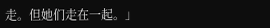走。但她们走在一起。」